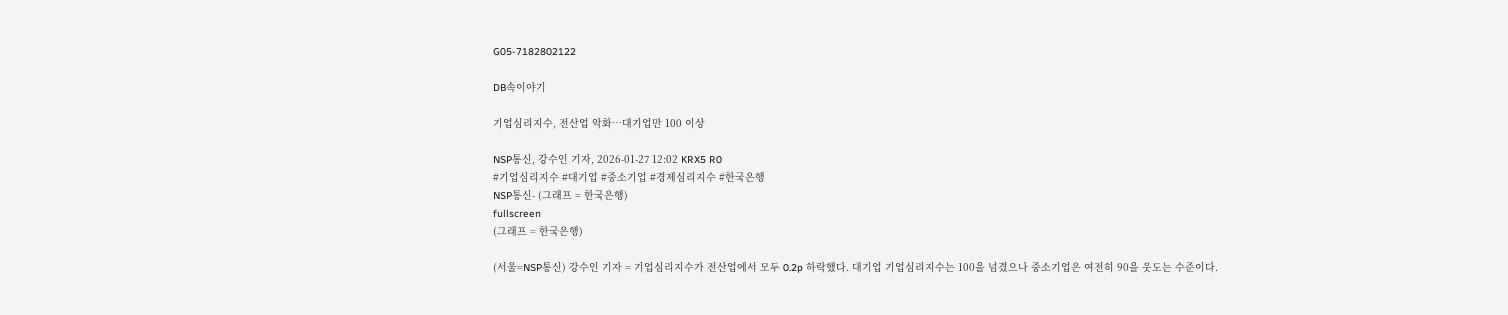G05-7182802122

DB속이야기

기업심리지수, 전산업 악화…대기업만 100 이상

NSP통신, 강수인 기자, 2026-01-27 12:02 KRX5 R0
#기업심리지수 #대기업 #중소기업 #경제심리지수 #한국은행
NSP통신- (그래프 = 한국은행)
fullscreen
(그래프 = 한국은행)

(서울=NSP통신) 강수인 기자 = 기업심리지수가 전산업에서 모두 0.2p 하락했다. 대기업 기업심리지수는 100을 넘겼으나 중소기업은 여전히 90을 웃도는 수준이다.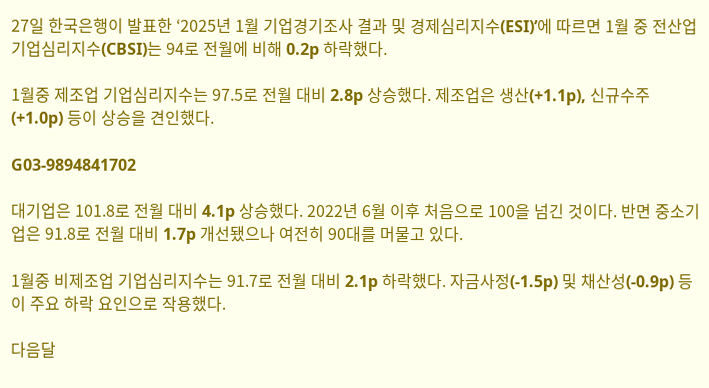27일 한국은행이 발표한 ‘2025년 1월 기업경기조사 결과 및 경제심리지수(ESI)’에 따르면 1월 중 전산업 기업심리지수(CBSI)는 94로 전월에 비해 0.2p 하락했다.

1월중 제조업 기업심리지수는 97.5로 전월 대비 2.8p 상승했다. 제조업은 생산(+1.1p), 신규수주(+1.0p) 등이 상승을 견인했다.

G03-9894841702

대기업은 101.8로 전월 대비 4.1p 상승했다. 2022년 6월 이후 처음으로 100을 넘긴 것이다. 반면 중소기업은 91.8로 전월 대비 1.7p 개선됐으나 여전히 90대를 머물고 있다.

1월중 비제조업 기업심리지수는 91.7로 전월 대비 2.1p 하락했다. 자금사정(-1.5p) 및 채산성(-0.9p) 등이 주요 하락 요인으로 작용했다.

다음달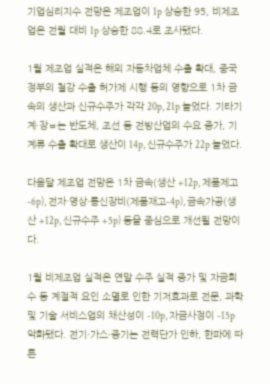기업심리지수 전망은 제조업이 1p 상승한 95, 비제조업은 전월 대비 1p 상승한 88.4로 조사됐다.

1월 제조업 실적은 해외 자동차업체 수출 확대, 중국 정부의 철강 수출 허가제 시행 등의 영향으로 1차 금속의 생산과 신규수주가 각각 20p, 21p 늘었다. 기타기계·장ㅂ는 반도체, 조선 등 전방산업의 수요 증가, 기계류 수출 확대로 생산이 14p, 신규수주가 22p 늘었다.

다음달 제조업 전망은 1차 금속(생산 +12p, 제품제고 -6p), 전자·영상·통신장비(제품재고-4p), 금속가공(생산 +12p, 신규수주 +5p) 등을 중심으로 개선될 전망이다.

1월 비제조업 실적은 연말 수주 실적 증가 및 자금회수 등 계절적 요인 소멸로 인한 기저효과로 전문, 과학 및 기술 서비스업의 채산성이 -10p, 자금사정이 -15p 악화됐다. 전기·가스·증기는 전력단가 인하, 한파에 따른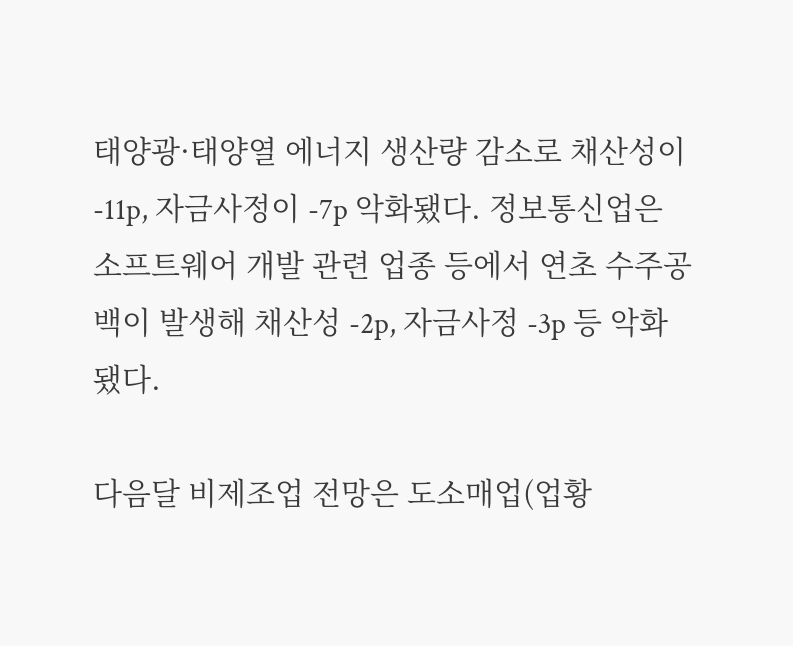태양광·태양열 에너지 생산량 감소로 채산성이 -11p, 자금사정이 -7p 악화됐다. 정보통신업은 소프트웨어 개발 관련 업종 등에서 연초 수주공백이 발생해 채산성 -2p, 자금사정 -3p 등 악화됐다.

다음달 비제조업 전망은 도소매업(업황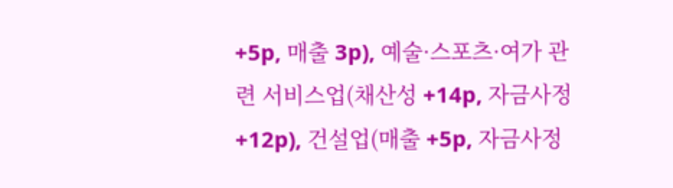+5p, 매출 3p), 예술·스포츠·여가 관련 서비스업(채산성 +14p, 자금사정 +12p), 건설업(매출 +5p, 자금사정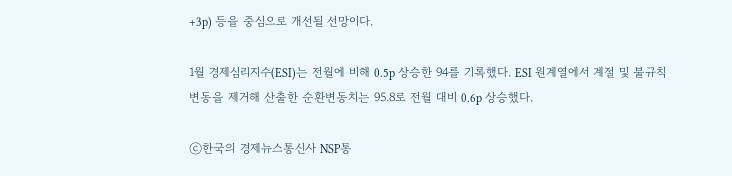+3p) 등을 중심으로 개선될 선망이다.

1월 경제심리지수(ESI)는 전월에 비해 0.5p 상승한 94를 기록했다. ESI 원계열에서 계절 및 불규칙 변동을 제거해 산출한 순환변동치는 95.8로 전월 대비 0.6p 상승했다.

ⓒ한국의 경제뉴스통신사 NSP통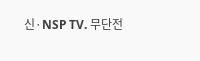신·NSP TV. 무단전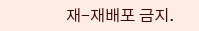재-재배포 금지.